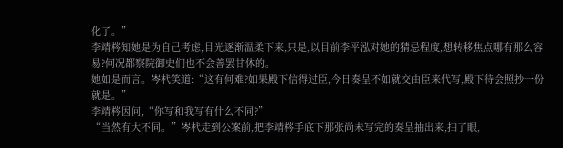化了。”
李靖梣知她是为自己考虑,目光逐渐温柔下来,只是,以目前李平泓对她的猜忌程度,想转移焦点哪有那么容易?何况都察院御史们也不会善罢甘休的。
她如是而言。岑杙笑道:“这有何难?如果殿下信得过臣,今日奏呈不如就交由臣来代写,殿下待会照抄一份就是。”
李靖梣因问,“你写和我写有什么不同?”
“当然有大不同。”岑杙走到公案前,把李靖梣手底下那张尚未写完的奏呈抽出来,扫了眼,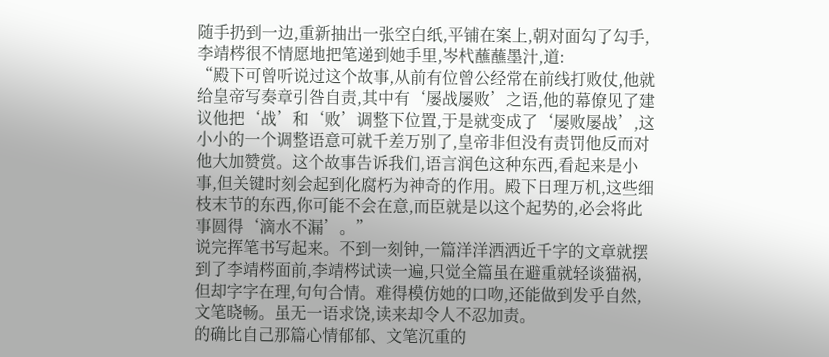随手扔到一边,重新抽出一张空白纸,平铺在案上,朝对面勾了勾手,李靖梣很不情愿地把笔递到她手里,岑杙蘸蘸墨汁,道:
“殿下可曾听说过这个故事,从前有位曾公经常在前线打败仗,他就给皇帝写奏章引咎自责,其中有‘屡战屡败’之语,他的幕僚见了建议他把‘战’和‘败’调整下位置,于是就变成了‘屡败屡战’,这小小的一个调整语意可就千差万别了,皇帝非但没有责罚他反而对他大加赞赏。这个故事告诉我们,语言润色这种东西,看起来是小事,但关键时刻会起到化腐朽为神奇的作用。殿下日理万机,这些细枝末节的东西,你可能不会在意,而臣就是以这个起势的,必会将此事圆得‘滴水不漏’。”
说完挥笔书写起来。不到一刻钟,一篇洋洋洒洒近千字的文章就摆到了李靖梣面前,李靖梣试读一遍,只觉全篇虽在避重就轻谈猫祸,但却字字在理,句句合情。难得模仿她的口吻,还能做到发乎自然,文笔晓畅。虽无一语求饶,读来却令人不忍加责。
的确比自己那篇心情郁郁、文笔沉重的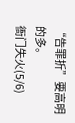“告罪折”要高明的多。
衙门失火(5/6)